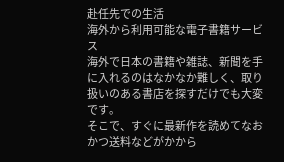赴任先での生活
海外から利用可能な電子書籍サービス
海外で日本の書籍や雑誌、新聞を手に入れるのはなかなか難しく、取り扱いのある書店を探すだけでも大変です。
そこで、すぐに最新作を読めてなおかつ送料などがかから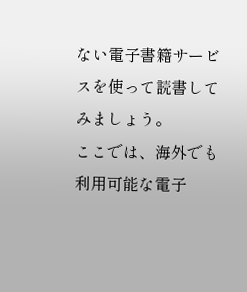ない電子書籍サービスを使って読書してみましょう。
ここでは、海外でも利用可能な電子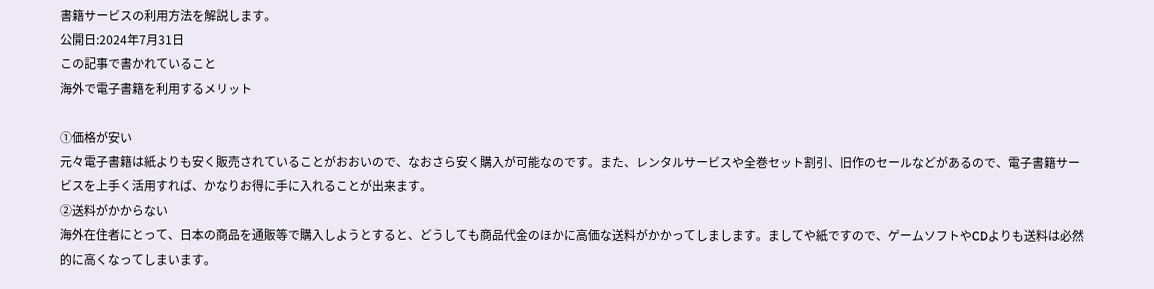書籍サービスの利用方法を解説します。
公開日:2024年7月31日
この記事で書かれていること
海外で電子書籍を利用するメリット

①価格が安い
元々電子書籍は紙よりも安く販売されていることがおおいので、なおさら安く購入が可能なのです。また、レンタルサービスや全巻セット割引、旧作のセールなどがあるので、電子書籍サービスを上手く活用すれば、かなりお得に手に入れることが出来ます。
②送料がかからない
海外在住者にとって、日本の商品を通販等で購入しようとすると、どうしても商品代金のほかに高価な送料がかかってしまします。ましてや紙ですので、ゲームソフトやCDよりも送料は必然的に高くなってしまいます。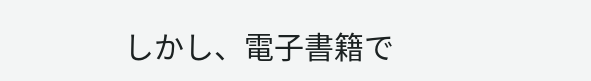しかし、電子書籍で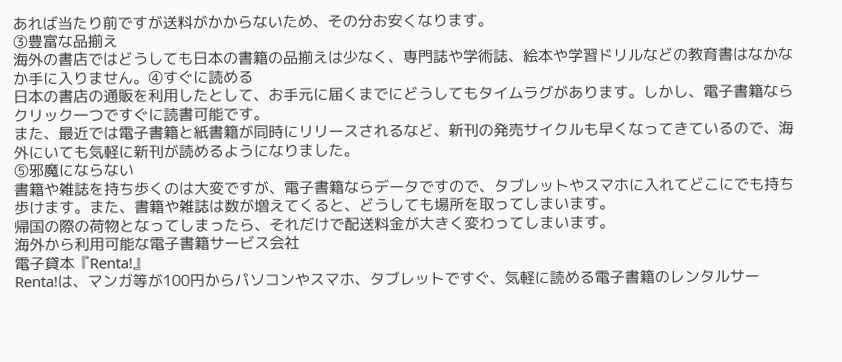あれば当たり前ですが送料がかからないため、その分お安くなります。
③豊富な品揃え
海外の書店ではどうしても日本の書籍の品揃えは少なく、専門誌や学術誌、絵本や学習ドリルなどの教育書はなかなか手に入りません。④すぐに読める
日本の書店の通販を利用したとして、お手元に届くまでにどうしてもタイムラグがあります。しかし、電子書籍ならクリック一つですぐに読書可能です。
また、最近では電子書籍と紙書籍が同時にリリースされるなど、新刊の発売サイクルも早くなってきているので、海外にいても気軽に新刊が読めるようになりました。
⑤邪魔にならない
書籍や雑誌を持ち歩くのは大変ですが、電子書籍ならデータですので、タブレットやスマホに入れてどこにでも持ち歩けます。また、書籍や雑誌は数が増えてくると、どうしても場所を取ってしまいます。
帰国の際の荷物となってしまったら、それだけで配送料金が大きく変わってしまいます。
海外から利用可能な電子書籍サービス会社
電子貸本『Renta!』
Renta!は、マンガ等が100円からパソコンやスマホ、タブレットですぐ、気軽に読める電子書籍のレンタルサー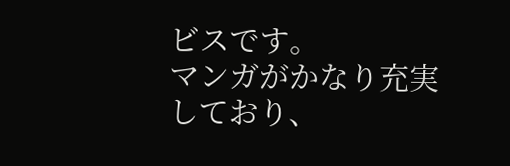ビスです。
マンガがかなり充実しており、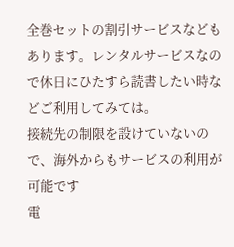全巻セットの割引サービスなどもあります。レンタルサービスなので休日にひたすら読書したい時などご利用してみては。
接続先の制限を設けていないので、海外からもサービスの利用が可能です
電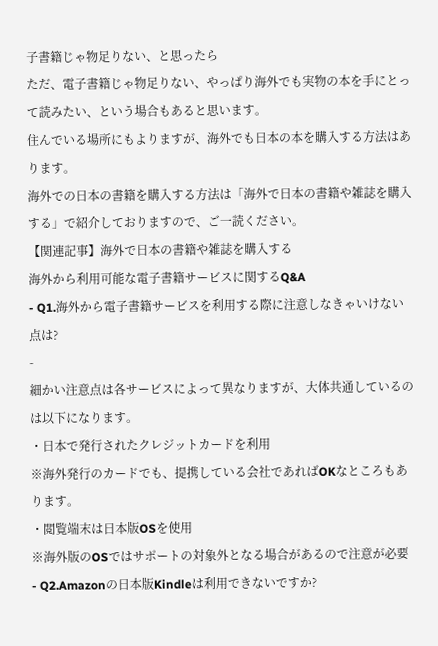子書籍じゃ物足りない、と思ったら
ただ、電子書籍じゃ物足りない、やっぱり海外でも実物の本を手にとって読みたい、という場合もあると思います。
住んでいる場所にもよりますが、海外でも日本の本を購入する方法はあります。
海外での日本の書籍を購入する方法は「海外で日本の書籍や雑誌を購入する」で紹介しておりますので、ご一読ください。
【関連記事】海外で日本の書籍や雑誌を購入する
海外から利用可能な電子書籍サービスに関するQ&A
- Q1.海外から電子書籍サービスを利用する際に注意しなきゃいけない点は?
-
細かい注意点は各サービスによって異なりますが、大体共通しているのは以下になります。
・日本で発行されたクレジットカードを利用
※海外発行のカードでも、提携している会社であればOKなところもあります。
・閲覧端末は日本版OSを使用
※海外版のOSではサポートの対象外となる場合があるので注意が必要
- Q2.Amazonの日本版Kindleは利用できないですか?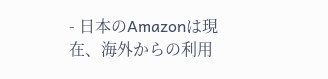- 日本のAmazonは現在、海外からの利用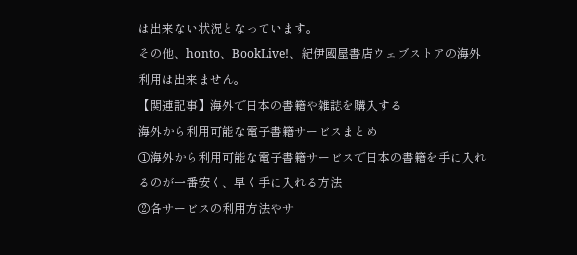は出来ない状況となっています。
その他、honto、BookLive!、紀伊國屋書店ウェブストアの海外利用は出来ません。
【関連記事】海外で日本の書籍や雑誌を購入する
海外から利用可能な電子書籍サービスまとめ
①海外から利用可能な電子書籍サービスで日本の書籍を手に入れるのが一番安く、早く手に入れる方法
②各サービスの利用方法やサ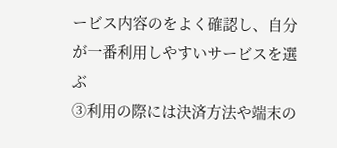ービス内容のをよく確認し、自分が一番利用しやすいサービスを選ぶ
③利用の際には決済方法や端末の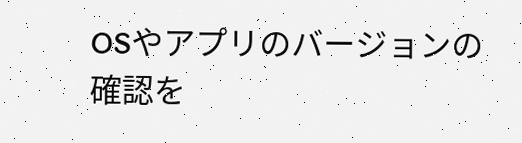OSやアプリのバージョンの確認を